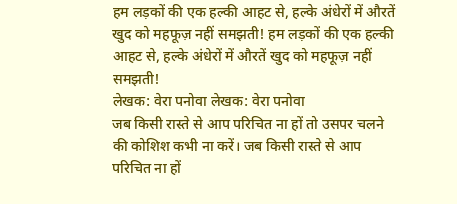हम लड़कों की एक हल्की आहट से, हल्के अंधेरों में औरतें खुद को महफूज़ नहीं समझती! हम लड़कों की एक हल्की आहट से, हल्के अंधेरों में औरतें खुद को महफूज़ नहीं समझती!
लेखक: वेरा पनोवा लेखक: वेरा पनोवा
जब किसी रास्ते से आप परिचित ना हों तो उसपर चलने की कोशिश कभी ना करें। जब किसी रास्ते से आप परिचित ना हों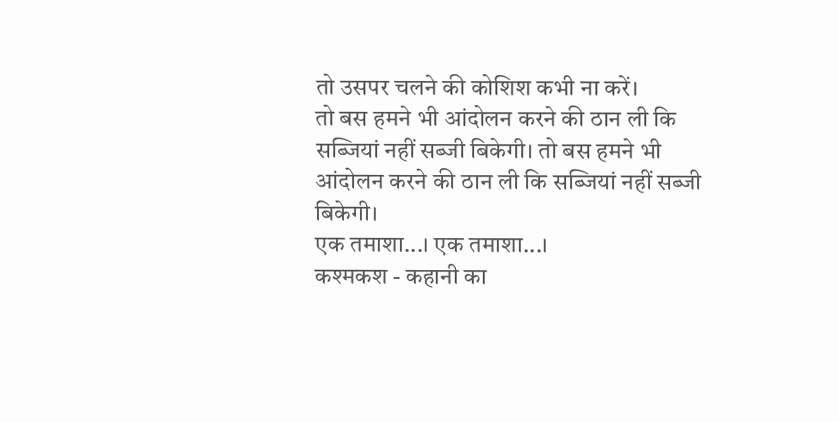तो उसपर चलने की कोशिश कभी ना करें।
तो बस हमने भी आंदोलन करने की ठान ली कि सब्जियां नहीं सब्जी बिकेगी। तो बस हमने भी आंदोलन करने की ठान ली कि सब्जियां नहीं सब्जी बिकेगी।
एक तमाशा...। एक तमाशा...।
कश्मकश - कहानी का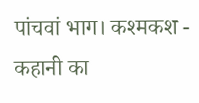पांचवां भाग। कश्मकश - कहानी का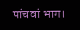पांचवां भाग।